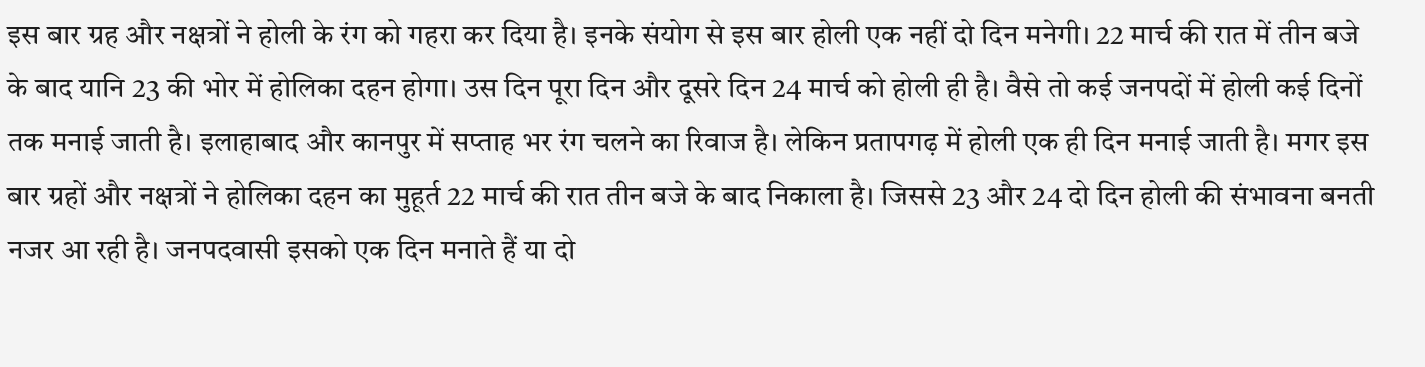इस बार ग्रह और नक्षत्रों ने होली के रंग को गहरा कर दिया है। इनके संयोग से इस बार होली एक नहीं दो दिन मनेगी। 22 मार्च की रात में तीन बजे के बाद यानि 23 की भोर में होलिका दहन होगा। उस दिन पूरा दिन और दूसरे दिन 24 मार्च को होली ही है। वैसे तो कई जनपदों में होली कई दिनों तक मनाई जाती है। इलाहाबाद और कानपुर में सप्ताह भर रंग चलने का रिवाज है। लेकिन प्रतापगढ़ में होली एक ही दिन मनाई जाती है। मगर इस बार ग्रहों और नक्षत्रों ने होलिका दहन का मुहूर्त 22 मार्च की रात तीन बजे के बाद निकाला है। जिससे 23 और 24 दो दिन होली की संभावना बनती नजर आ रही है। जनपदवासी इसको एक दिन मनाते हैं या दो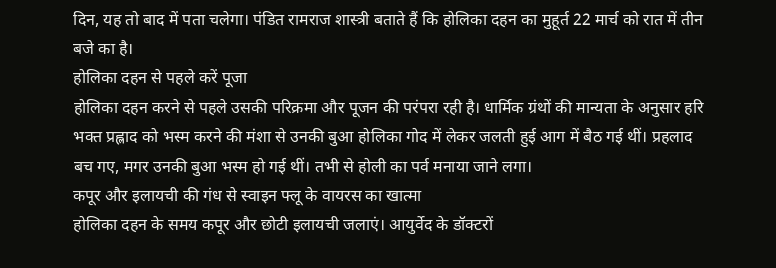दिन, यह तो बाद में पता चलेगा। पंडित रामराज शास्त्री बताते हैं कि होलिका दहन का मुहूर्त 22 मार्च को रात में तीन बजे का है।
होलिका दहन से पहले करें पूजा
होलिका दहन करने से पहले उसकी परिक्रमा और पूजन की परंपरा रही है। धार्मिक ग्रंथों की मान्यता के अनुसार हरि भक्त प्रह्लाद को भस्म करने की मंशा से उनकी बुआ होलिका गोद में लेकर जलती हुई आग में बैठ गई थीं। प्रहलाद बच गए, मगर उनकी बुआ भस्म हो गई थीं। तभी से होली का पर्व मनाया जाने लगा।
कपूर और इलायची की गंध से स्वाइन फ्लू के वायरस का खात्मा
होलिका दहन के समय कपूर और छोटी इलायची जलाएं। आयुर्वेद के डॉक्टरों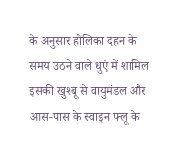के अनुसार होलिका दहन के समय उठने वाले धुएं में शामिल इसकी खुश्बू से वायुमंडल और आस-पास के स्वाइन फ्लू के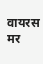वायरस मर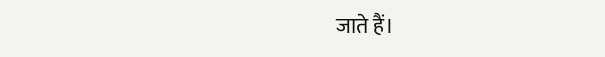जाते हैं।